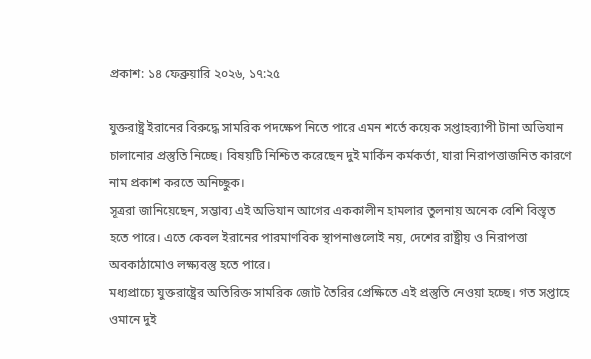প্রকাশ: ১৪ ফেব্রুয়ারি ২০২৬, ১৭:২৫

যুক্তরাষ্ট্র ইরানের বিরুদ্ধে সামরিক পদক্ষেপ নিতে পারে এমন শর্তে কয়েক সপ্তাহব্যাপী টানা অভিযান চালানোর প্রস্তুতি নিচ্ছে। বিষয়টি নিশ্চিত করেছেন দুই মার্কিন কর্মকর্তা, যারা নিরাপত্তাজনিত কারণে নাম প্রকাশ করতে অনিচ্ছুক।
সূত্ররা জানিয়েছেন, সম্ভাব্য এই অভিযান আগের এককালীন হামলার তুলনায় অনেক বেশি বিস্তৃত হতে পারে। এতে কেবল ইরানের পারমাণবিক স্থাপনাগুলোই নয়, দেশের রাষ্ট্রীয় ও নিরাপত্তা অবকাঠামোও লক্ষ্যবস্তু হতে পারে।
মধ্যপ্রাচ্যে যুক্তরাষ্ট্রের অতিরিক্ত সামরিক জোট তৈরির প্রেক্ষিতে এই প্রস্তুতি নেওয়া হচ্ছে। গত সপ্তাহে ওমানে দুই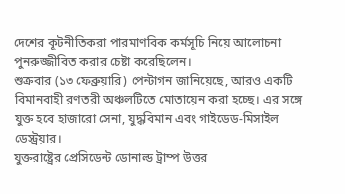দেশের কূটনীতিকরা পারমাণবিক কর্মসূচি নিয়ে আলোচনা পুনরুজ্জীবিত করার চেষ্টা করেছিলেন।
শুক্রবার (১৩ ফেব্রুয়ারি) পেন্টাগন জানিয়েছে, আরও একটি বিমানবাহী রণতরী অঞ্চলটিতে মোতায়েন করা হচ্ছে। এর সঙ্গে যুক্ত হবে হাজারো সেনা, যুদ্ধবিমান এবং গাইডেড-মিসাইল ডেস্ট্রয়ার।
যুক্তরাষ্ট্রের প্রেসিডেন্ট ডোনাল্ড ট্রাম্প উত্তর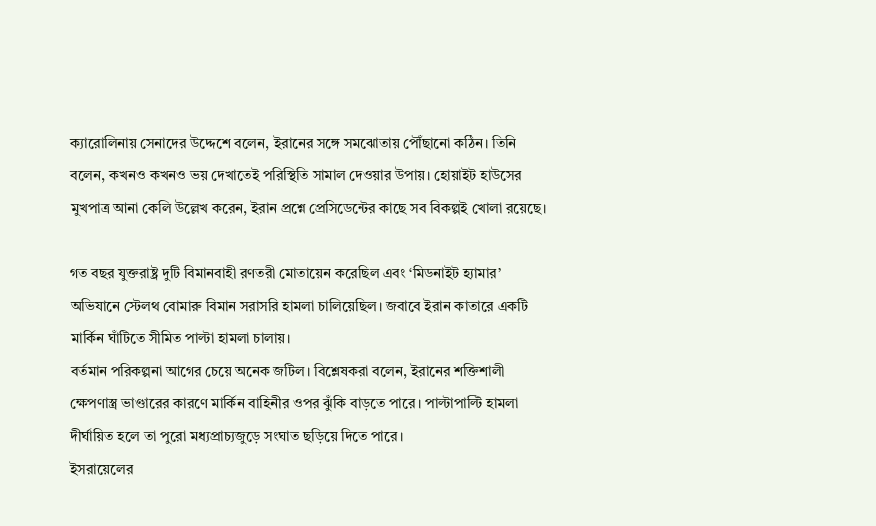ক্যারোলিনায় সেনাদের উদ্দেশে বলেন, ইরানের সঙ্গে সমঝোতায় পৌঁছানো কঠিন। তিনি বলেন, কখনও কখনও ভয় দেখাতেই পরিস্থিতি সামাল দেওয়ার উপায়। হোয়াইট হাউসের মুখপাত্র আনা কেলি উল্লেখ করেন, ইরান প্রশ্নে প্রেসিডেন্টের কাছে সব বিকল্পই খোলা রয়েছে।

গত বছর যুক্তরাষ্ট্র দুটি বিমানবাহী রণতরী মোতায়েন করেছিল এবং ‘মিডনাইট হ্যামার’ অভিযানে স্টেলথ বোমারু বিমান সরাসরি হামলা চালিয়েছিল। জবাবে ইরান কাতারে একটি মার্কিন ঘাঁটিতে সীমিত পাল্টা হামলা চালায়।
বর্তমান পরিকল্পনা আগের চেয়ে অনেক জটিল। বিশ্লেষকরা বলেন, ইরানের শক্তিশালী ক্ষেপণাস্ত্র ভাণ্ডারের কারণে মার্কিন বাহিনীর ওপর ঝুঁকি বাড়তে পারে। পাল্টাপাল্টি হামলা দীর্ঘায়িত হলে তা পুরো মধ্যপ্রাচ্যজুড়ে সংঘাত ছড়িয়ে দিতে পারে।
ইসরায়েলের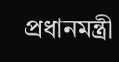প্রধানমন্ত্রী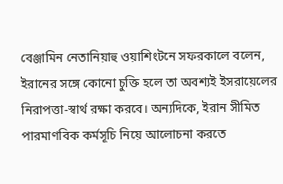বেঞ্জামিন নেতানিয়াহু ওয়াশিংটনে সফরকালে বলেন, ইরানের সঙ্গে কোনো চুক্তি হলে তা অবশ্যই ইসরায়েলের নিরাপত্তা-স্বার্থ রক্ষা করবে। অন্যদিকে, ইরান সীমিত পারমাণবিক কর্মসূচি নিয়ে আলোচনা করতে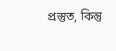প্রস্তুত, কিন্তু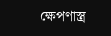ক্ষেপণাস্ত্র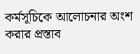কর্মসূচিকে আলোচনার অংশ করার প্রস্তাব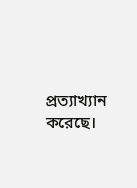প্রত্যাখ্যান করেছে।